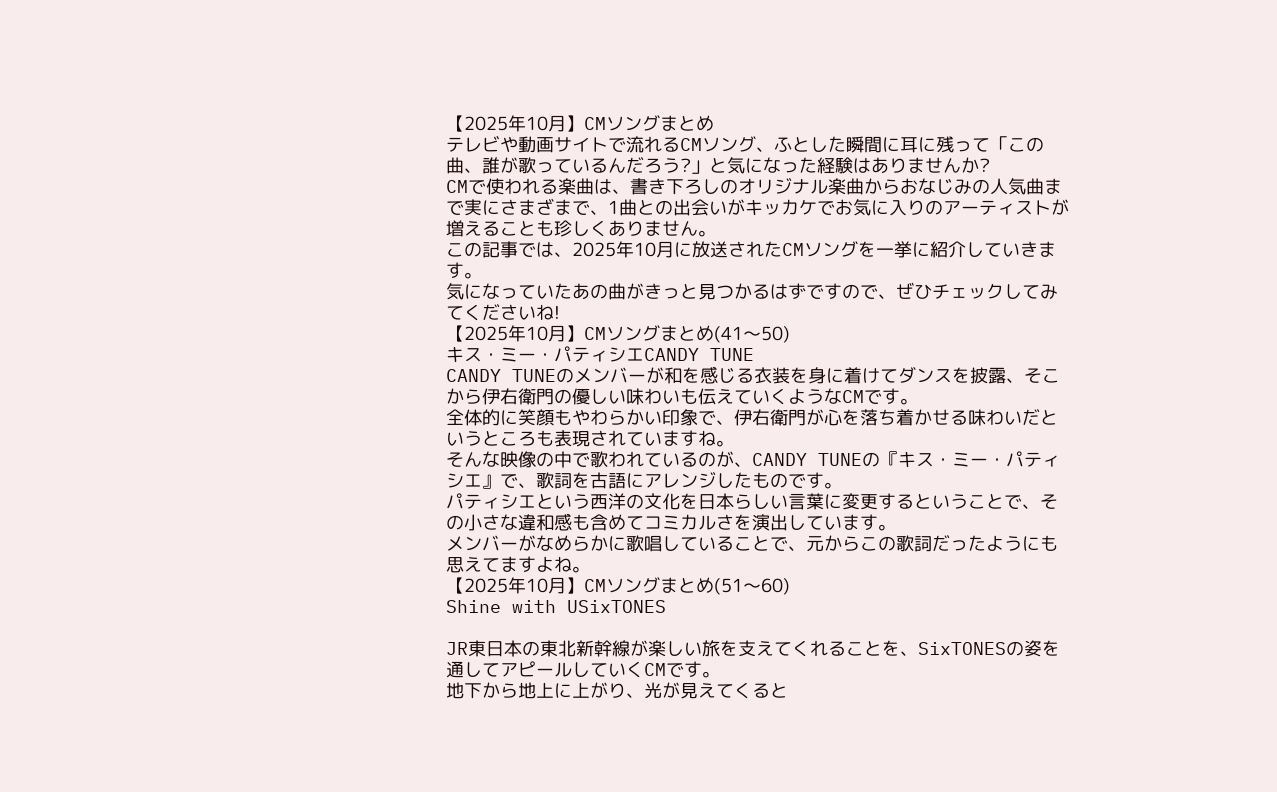【2025年10月】CMソングまとめ
テレビや動画サイトで流れるCMソング、ふとした瞬間に耳に残って「この曲、誰が歌っているんだろう?」と気になった経験はありませんか?
CMで使われる楽曲は、書き下ろしのオリジナル楽曲からおなじみの人気曲まで実にさまざまで、1曲との出会いがキッカケでお気に入りのアーティストが増えることも珍しくありません。
この記事では、2025年10月に放送されたCMソングを一挙に紹介していきます。
気になっていたあの曲がきっと見つかるはずですので、ぜひチェックしてみてくださいね!
【2025年10月】CMソングまとめ(41〜50)
キス・ミー・パティシエCANDY TUNE
CANDY TUNEのメンバーが和を感じる衣装を身に着けてダンスを披露、そこから伊右衛門の優しい味わいも伝えていくようなCMです。
全体的に笑顔もやわらかい印象で、伊右衛門が心を落ち着かせる味わいだというところも表現されていますね。
そんな映像の中で歌われているのが、CANDY TUNEの『キス・ミー・パティシエ』で、歌詞を古語にアレンジしたものです。
パティシエという西洋の文化を日本らしい言葉に変更するということで、その小さな違和感も含めてコミカルさを演出しています。
メンバーがなめらかに歌唱していることで、元からこの歌詞だったようにも思えてますよね。
【2025年10月】CMソングまとめ(51〜60)
Shine with USixTONES

JR東日本の東北新幹線が楽しい旅を支えてくれることを、SixTONESの姿を通してアピールしていくCMです。
地下から地上に上がり、光が見えてくると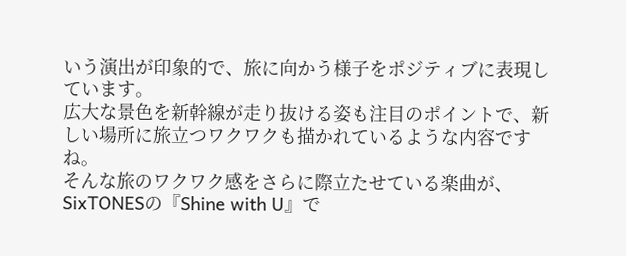いう演出が印象的で、旅に向かう様子をポジティブに表現しています。
広大な景色を新幹線が走り抜ける姿も注目のポイントで、新しい場所に旅立つワクワクも描かれているような内容ですね。
そんな旅のワクワク感をさらに際立たせている楽曲が、SixTONESの『Shine with U』で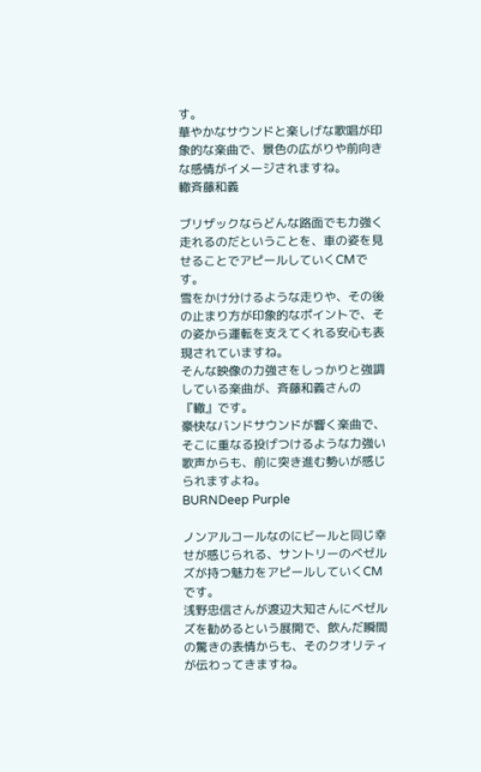す。
華やかなサウンドと楽しげな歌唱が印象的な楽曲で、景色の広がりや前向きな感情がイメージされますね。
轍斉藤和義

ブリザックならどんな路面でも力強く走れるのだということを、車の姿を見せることでアピールしていくCMです。
雪をかけ分けるような走りや、その後の止まり方が印象的なポイントで、その姿から運転を支えてくれる安心も表現されていますね。
そんな映像の力強さをしっかりと強調している楽曲が、斉藤和義さんの『轍』です。
豪快なバンドサウンドが響く楽曲で、そこに重なる投げつけるような力強い歌声からも、前に突き進む勢いが感じられますよね。
BURNDeep Purple

ノンアルコールなのにビールと同じ幸せが感じられる、サントリーのベゼルズが持つ魅力をアピールしていくCMです。
浅野忠信さんが渡辺大知さんにベゼルズを勧めるという展開で、飲んだ瞬間の驚きの表情からも、そのクオリティが伝わってきますね。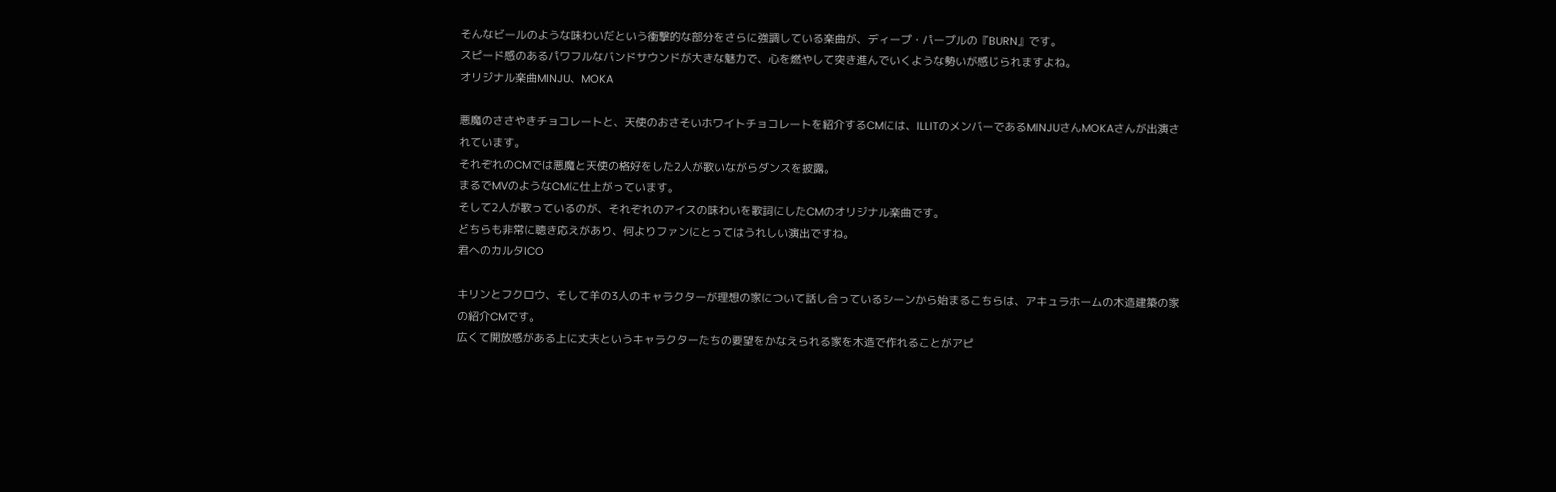そんなビールのような味わいだという衝撃的な部分をさらに強調している楽曲が、ディープ・パープルの『BURN』です。
スピード感のあるパワフルなバンドサウンドが大きな魅力で、心を燃やして突き進んでいくような勢いが感じられますよね。
オリジナル楽曲MINJU、MOKA

悪魔のささやきチョコレートと、天使のおさそいホワイトチョコレートを紹介するCMには、ILLITのメンバーであるMINJUさんMOKAさんが出演されています。
それぞれのCMでは悪魔と天使の格好をした2人が歌いながらダンスを披露。
まるでMVのようなCMに仕上がっています。
そして2人が歌っているのが、それぞれのアイスの味わいを歌詞にしたCMのオリジナル楽曲です。
どちらも非常に聴き応えがあり、何よりファンにとってはうれしい演出ですね。
君へのカルタICO

キリンとフクロウ、そして羊の3人のキャラクターが理想の家について話し合っているシーンから始まるこちらは、アキュラホームの木造建築の家の紹介CMです。
広くて開放感がある上に丈夫というキャラクターたちの要望をかなえられる家を木造で作れることがアピ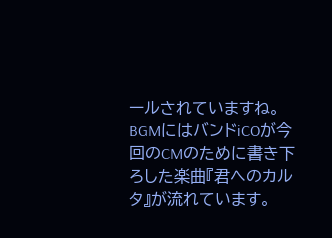ールされていますね。
BGMにはバンドiCOが今回のCMのために書き下ろした楽曲『君へのカルタ』が流れています。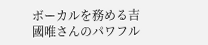ボーカルを務める吉國唯さんのパワフル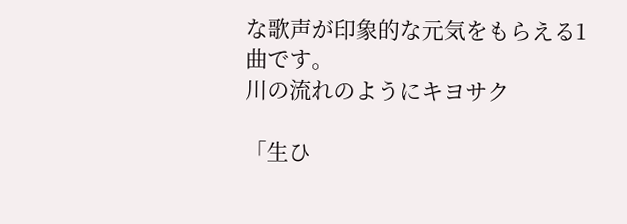な歌声が印象的な元気をもらえる1曲です。
川の流れのようにキヨサク

「生ひ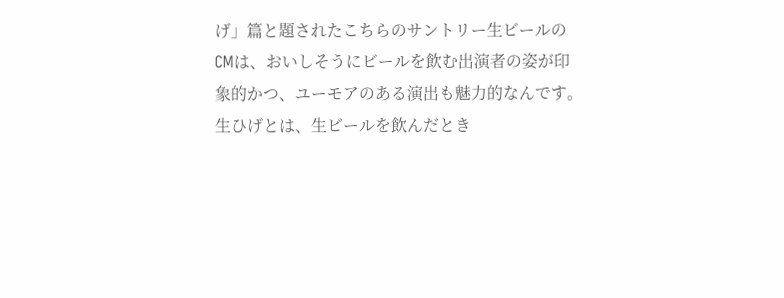げ」篇と題されたこちらのサントリー生ビールのCMは、おいしそうにビールを飲む出演者の姿が印象的かつ、ユーモアのある演出も魅力的なんです。
生ひげとは、生ビールを飲んだとき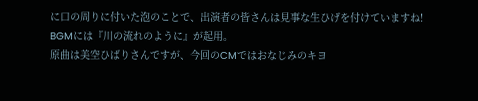に口の周りに付いた泡のことで、出演者の皆さんは見事な生ひげを付けていますね!
BGMには『川の流れのように』が起用。
原曲は美空ひばりさんですが、今回のCMではおなじみのキヨ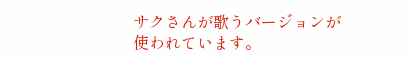サクさんが歌うバージョンが使われています。